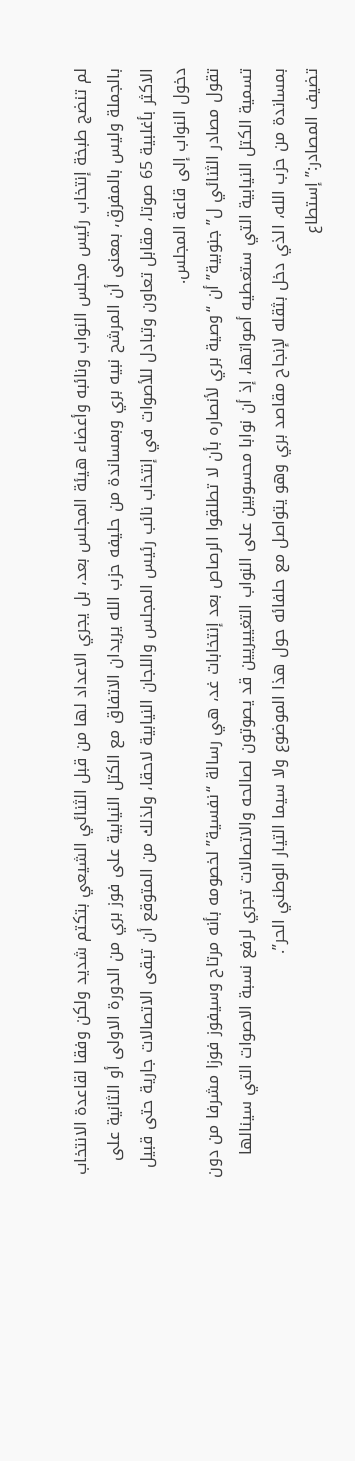لم تنضج طبخة إنتخاب رئيس مجلس النواب ونائبه وأعضاء هيئة المجلس بعد، بل يجري الاعداد لها من قبل الثنائي الشيعي بتكتم شديد ولكن وفقا لقاعدة الانتخاب بالجملة وليس بالمفرق، بمعنى أن المرشح نبيه بري وبمساندة من حليفه حزب الله يريدان الاتفاق مع الكتل النيابية على فوز بري من الدورة الاولى أو الثانية على الاكثر بأغلبية 65 صوتا، مقابل تعاون وتبادل للأصوات في إنتخاب نائب رئيس المجلس واللجان النيابية لاحقا، ولذلك من المتوقع أن تبقى الاتصالات جارية حتى قبيل دخول النواب إلى قاعة المجلس.
تقول مصادر الثنائي ل”جنوبية” أن “وصية بري لأنصاره بأن لا تطلقوا الرصاص بعد إنتخابات غد، هي رسالة “نفسية” لخصومه بأنه مرتاح وسيفوز فوزا مشرفا من دون تسمية الكتل النيابية التي ستعطيه أصواتها، إذ أن نوابا محسوبين على النواب التغييريين قد يصوتون لصالحه والاتصالات تجري لرفع نسبة الاصوات التي سينالها بمساندة من حزب الله، الذي دخل بثقله لإنجاح مقاصد بري وهو يتواصل مع حلفائه حول هذا الموضوع ولا سيما التيار الوطني الحر”.
تضيف المصادر:”إستطاع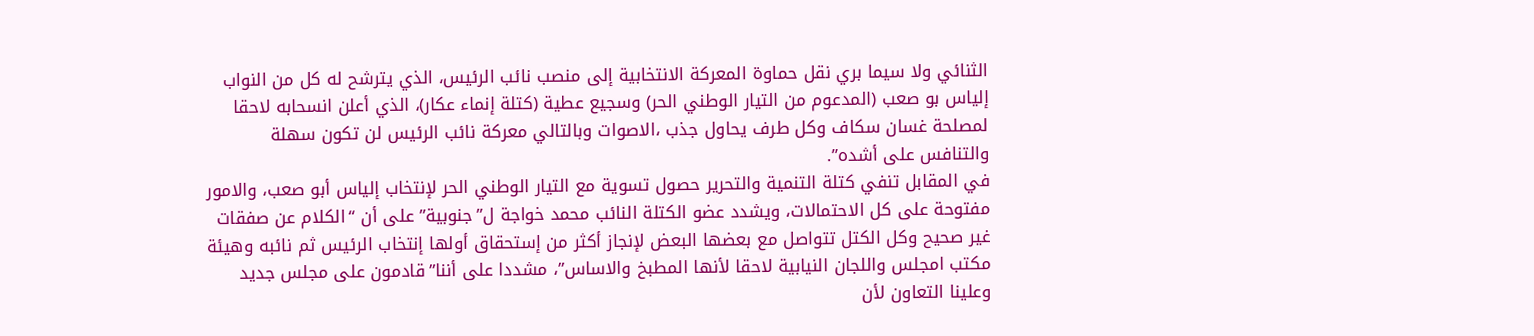الثنائي ولا سيما بري نقل حماوة المعركة الانتخابية إلى منصب نائب الرئيس، الذي يترشح له كل من النواب إلياس بو صعب (المدعوم من التيار الوطني الحر) وسجيع عطية (كتلة إنماء عكار)، الذي أعلن انسحابه لاحقا لمصلحة غسان سكاف وكل طرف يحاول جذب ،الاصوات وبالتالي معركة نائب الرئيس لن تكون سهلة والتنافس على أشده”.
في المقابل تنفي كتلة التنمية والتحرير حصول تسوية مع التيار الوطني الحر لإنتخاب إلياس أبو صعب، والامور مفتوحة على كل الاحتمالات، ويشدد عضو الكتلة النائب محمد خواجة ل”جنوبية” على أن “الكلام عن صفقات غير صحيح وكل الكتل تتواصل مع بعضها البعض لإنجاز أكثر من إستحقاق أولها إنتخاب الرئيس ثم نائبه وهيئة مكتب امجلس واللجان النيابية لاحقا لأنها المطبخ والاساس”، مشددا على أننا”قادمون على مجلس جديد وعلينا التعاون لأن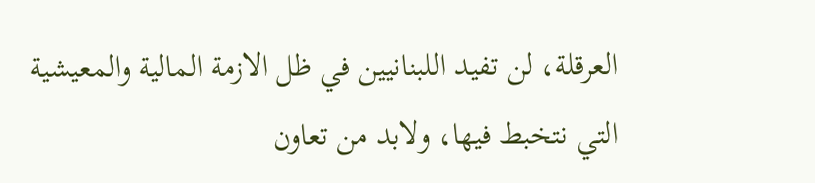العرقلة، لن تفيد اللبنانيين في ظل الازمة المالية والمعيشية التي نتخبط فيها، ولابد من تعاون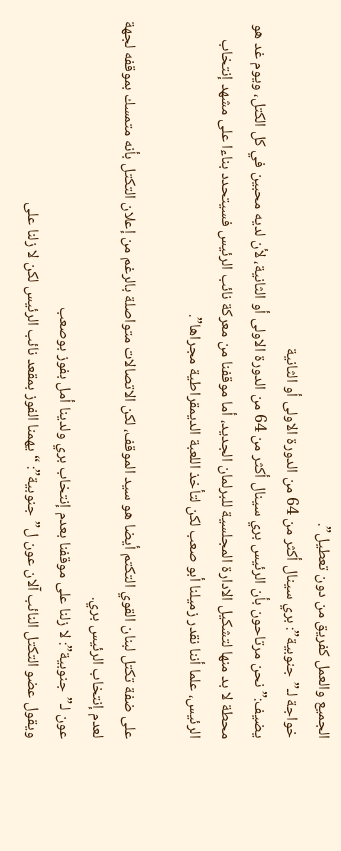الجميع والعمل كفريق من دون تعطيل”.
خواجة لـ”جنوبية”: بري سينال أكثر من 64 من الدورة الاولى أو الثانية
يضيف:”نحن مرتاحون بأن الرئيس بري سينال أكثر من 64 من الدورة الاولى أو الثانية، لأن لديه محبين في كل الكتل، ويوم غد هو محطة لا بد منها لتشكيل الادارة المجلسية للبرلمان الجديد، أما موقفنا من معركة نائب الرئيس فسيتحدد بناءا على مشهد إنتخاب الرئيس، علما أننا نقدر زميلنا أبو صعب لكن لتأخذ اللعبة الديمقراطية مجراها”.

على ضفة تكتل لبنان القوي التكتم أيضا هو سيد الموقف، لكن الاتصالات متواصلة بالرغم من إعلان التكتل بأنه متمسك بموقفه لجهة لعدم إنتخاب الرئيس بري.
عون لـ”جنوبية”: لا زلنا على موقفنا بعدم إنتخاب بري ولدينا أمل بفوز بوصعب
ويقول عضو التكتل النائب آلان عون ل”جنوبية”: “يهمنا الفوز بمقعد نائب الرئيس لكن لا زلنا على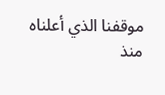موقفنا الذي أعلناه منذ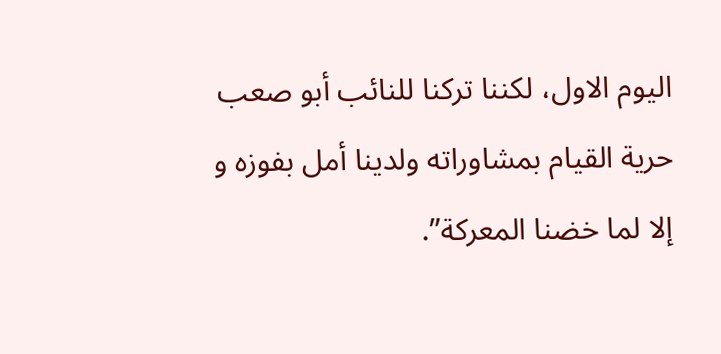اليوم الاول، لكننا تركنا للنائب أبو صعب حرية القيام بمشاوراته ولدينا أمل بفوزه و إلا لما خضنا المعركة”.